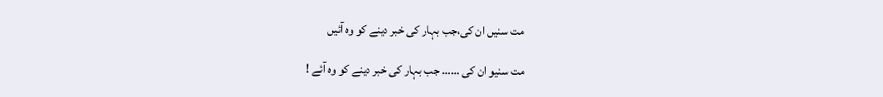مت سنیں ان کی،جب بہار کی خبر دینے کو وہ آئیں

مت سنیو ان کی …… جب بہار کی خبر دینے کو وہ آئے !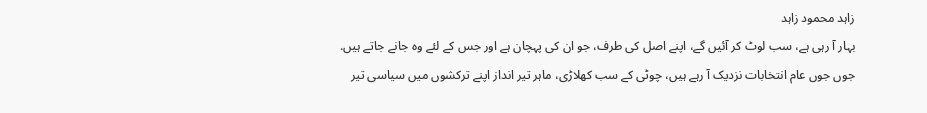زاہد محمود زاہد
بہار آ رہی ہے، سب لوٹ کر آئیں گے، اپنے اصل کی طرف، جو ان کی پہچان ہے اور جس کے لئے وہ جانے جاتے ہیں. جوں جوں عام انتخابات نزدیک آ رہے ہیں، چوٹی کے سب کھلاڑی، ماہر تیر انداز اپنے ترکشوں میں سیاسی تیر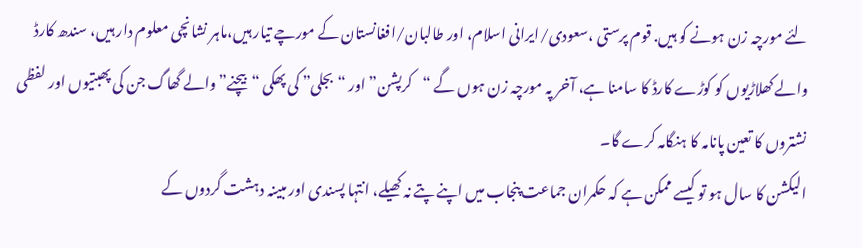لئے مورچہ زن ہونے کو ہیں. قوم پرستی ،سعودی/ایرانی اسلام، اور طالبان/افغانستان کے مورچے تیار ہیں،ماہر نشانچی معلوم دار ہیں، سندھ کارڈ والے کھلاڑیوں کو کوڑے کارڈ کا سامنا ہے، آخر پہ مورچہ زن ہوں گے “کرپشن” اور “بجلی” کی پھکی “بیچنے”والے گھاگ جن کی پھبتیوں اور لفظی نشتروں کا تعین پانامہ کا ہنگامہ کرے گا۔
الیکشن کا سال ہو تو کیسے ممکن ہے کہ حکمران جماعت پنجاب میں اپنے پتے نہ کھیلے، انتہا پسندی اور مبینہ دہشت گردوں کے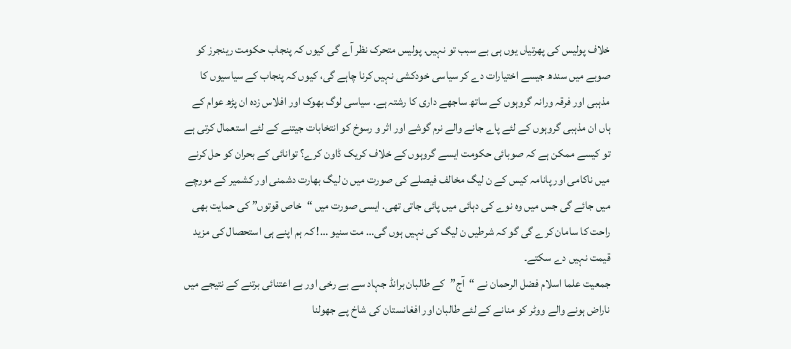خلاف پولیس کی پھرتیاں یوں ہی بے سبب تو نہیں. پولیس متحرک نظر آے گی کیوں کہ پنجاب حکومت رینجرز کو صوبے میں سندھ جیسے اختیارات دے کر سیاسی خودکشی نہیں کرنا چاہے گی، کیوں کہ پنجاب کے سیاسیوں کا مذہبی اور فرقہ ورانہ گروہوں کے ساتھ ساجھے داری کا رشتہ ہے. سیاسی لوگ بھوک اور افلاس زدہ ان پڑھ عوام کے ہاں ان مذہبی گروہوں کے لئے پاے جانے والے نرم گوشے اور اثر و رسوخ کو انتخابات جیتنے کے لئے استعمال کرتی ہے تو کیسے ممکن ہے کہ صوبائی حکومت ایسے گروہوں کے خلاف کریک ڈاون کرے؟ توانائی کے بحران کو حل کرنے میں ناکامی اور پانامہ کیس کے ن لیگ مخالف فیصلے کی صورت میں ن لیگ بھارت دشمنی اور کشمیر کے مورچے میں جائے گی جس میں وہ نوے کی دہائی میں پائی جاتی تھی. ایسی صورت میں “خاص قوتوں” کی حمایت بھی راحت کا سامان کرے گی گو کہ شرطیں ن لیگ کی نہیں ہوں گی… مت سنیو …! کہ ہم اپنے ہی استحصال کی مزید قیمت نہیں دے سکتے۔
جمعیت علما اسلام فضل الرحمان نے “آج”کے طالبان برانڈ جہاد سے بے رخی اور بے اعتنائی برتنے کے نتیجے میں ناراض ہونے والے ووٹر کو منانے کے لئے طالبان اور افغانستان کی شاخ پے جھولنا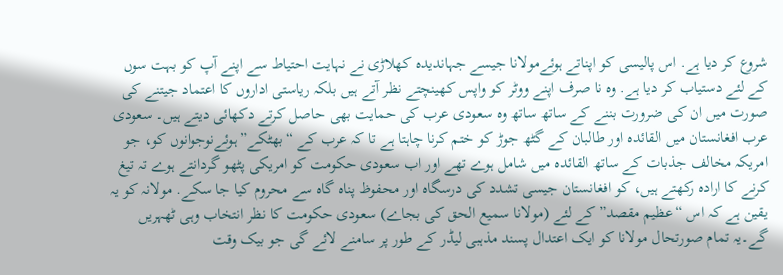شروع کر دیا ہے. اس پالیسی کو اپناتے ہوئےمولانا جیسے جہاندیدہ کھلاڑی نے نہایت احتیاط سے اپنے آپ کو بہت سوں کے لئے دستیاب کر دیا ہے. وہ نا صرف اپنے ووٹر کو واپس کھینچتے نظر آتے ہیں بلکہ ریاستی اداروں کا اعتماد جیتنے کی صورت میں ان کی ضرورت بننے کے ساتھ ساتھ وہ سعودی عرب کی حمایت بھی حاصل کرتے دکھائی دیتے ہیں۔ سعودی عرب افغانستان میں القائدہ اور طالبان کے گٹھ جوڑ کو ختم کرنا چاہتا ہے تا کہ عرب کے “بھٹکے”ہوئےنوجوانوں کو، جو امریکہ مخالف جذبات کے ساتھ القائدہ میں شامل ہوے تھے اور اب سعودی حکومت کو امریکی پٹھو گردانتے ہوے تہ تیغ کرنے کا ارادہ رکھتے ہیں، کو افغانستان جیسی تشدد کی درسگاہ اور محفوظ پناہ گاہ سے محروم کیا جا سکے. مولانہ کو یہ یقین ہے کہ اس “عظیم مقصد”کے لئے (مولانا سمیع الحق کی بجاے) سعودی حکومت کا نظر انتخاب وہی ٹھہریں گے۔یہ تمام صورتحال مولانا کو ایک اعتدال پسند مذہبی لیڈر کے طور پر سامنے لائے گی جو بیک وقت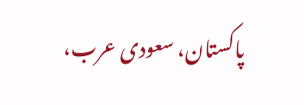پاکستان، سعودی عرب،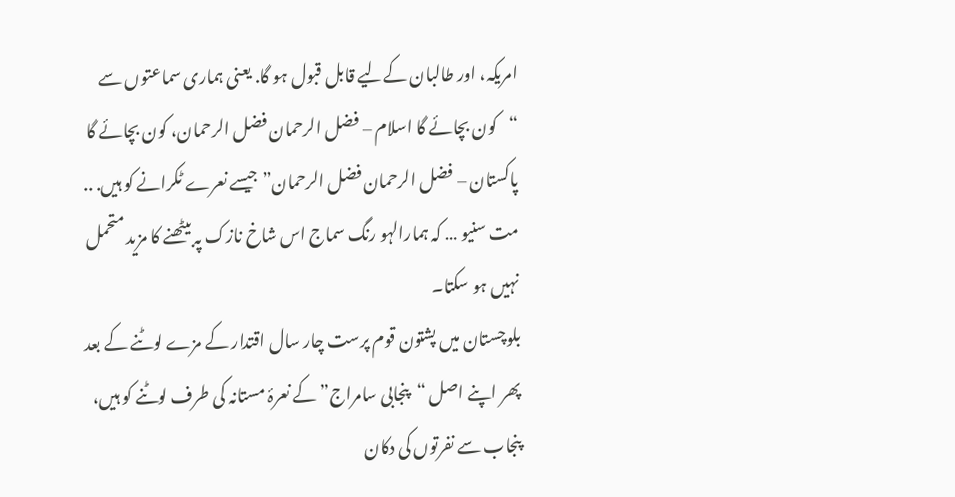امریکہ، اور طالبان کےلیے قابل قبول ہو گا. یعنی ہماری سماعتوں سے “کون بچائے گا اسلام – فضل الرحمان فضل الرحمان، کون بچائے گا پاکستان – فضل الرحمان فضل الرحمان” جیسے نعرے ٹکرانے کو ہیں. .. مت سنیو … کہ ہمارالہو رنگ سماج اس شاخ نازک پہ بیٹھنے کا مزید متحمل نہیں ہو سکتا۔
بلوچستان میں پشتون قوم پرست چار سال اقتدار کے مزے لوٹنے کے بعد پھر اپنے اصل “پنجابی سامراج” کے نعرۂ مستانہ کی طرف لوٹنے کو ہیں، پنجاب سے نفرتوں کی دکان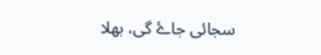سجائی جاۓ گی، بھلا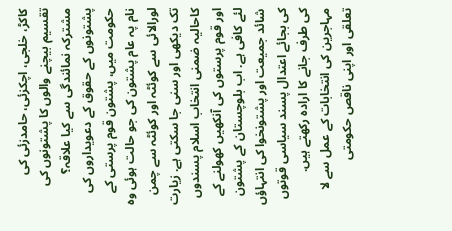کاکڑ، خلجی، اچکزئی، حامدزئی کی تقسیم بیچنے والوں کا پشتونوں کی مشترکہ نمائندگی سے کیا علاقہ؟ پشتونوں کے حقوق کے دعویداروں کی حکومت میں، پشتون قوم پرستی کے نام پہ عام پشتون کی جو حالت ہوئی وہ لورالائی سے کوئٹہ اور کوئٹہ سے چمن تک دیکھی اور سنی جا سکتی ہے. زیارت کاحالیہ ضمنی انتخاب اسلام پسندوں اور قوم پرستوں کی آنکھیں کھولنے کے لئے کافی ہے. اب بلوچستان کے پشتون شائد جمیعت اور پشتونخوا کی انتہاؤں کی بجائے اعتدال پسند سیاسی قوتوں کی طرف جانے کا ارادہ رکھتے ہیں. مہاجرین کی انتخابات کے عمل سے لا تعلقی اور اپنی ناقص حکومتی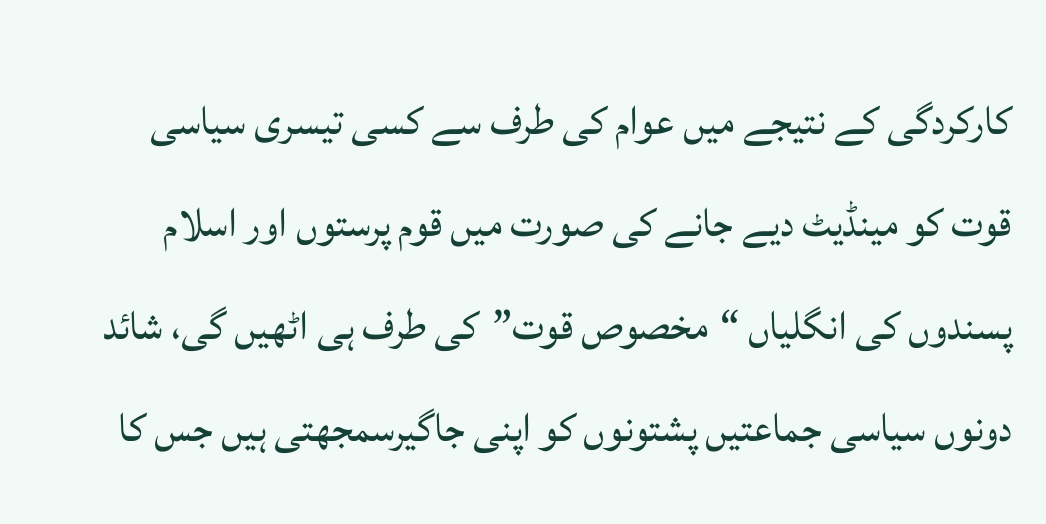کارکردگی کے نتیجے میں عوام کی طرف سے کسی تیسری سیاسی قوت کو مینڈیٹ دیے جانے کی صورت میں قوم پرستوں اور اسلام پسندوں کی انگلیاں “مخصوص قوت”کی طرف ہی اٹھیں گی، شائد دونوں سیاسی جماعتیں پشتونوں کو اپنی جاگیرسمجھتی ہیں جس کا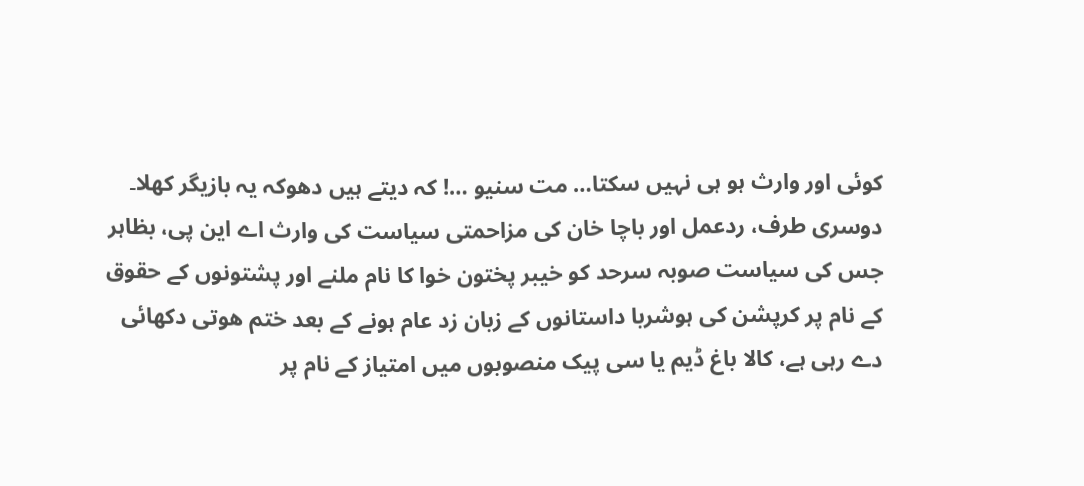کوئی اور وارث ہو ہی نہیں سکتا… مت سنیو …! کہ دیتے ہیں دھوکہ یہ بازیگر کھلا۔
دوسری طرف، ردعمل اور باچا خان کی مزاحمتی سیاست کی وارث اے این پی، بظاہر جس کی سیاست صوبہ سرحد کو خیبر پختون خوا کا نام ملنے اور پشتونوں کے حقوق کے نام پر کرپشن کی ہوشربا داستانوں کے زبان زد عام ہونے کے بعد ختم ھوتی دکھائی دے رہی ہے، کالا باغ ڈیم یا سی پیک منصوبوں میں امتیاز کے نام پر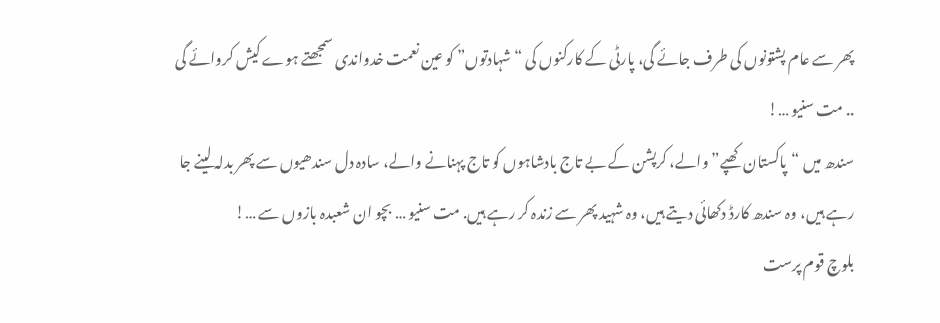پھر سے عام پشتونوں کی طرف جائے گی، پارٹی کے کارکنوں کی “شہادتوں” کو عین نعمت خدواندی سمجھتے ہوے کیش کروائے گی .. مت سنیو …!
سندھ میں “پاکستان کھپے” والے، کرپشن کے بے تاج بادشاہوں کو تاج پہنانے والے، سادہ دل سندھیوں سے پھر بدلہ لینے جا رہے ہیں، وہ سندھ کارڈ دکھائی دیتے ہیں، وہ شہید پھر سے زندہ کر رہے ہیں. مت سنیو … بچو ان شعبدہ بازوں سے …!
بلوچ قوم پرست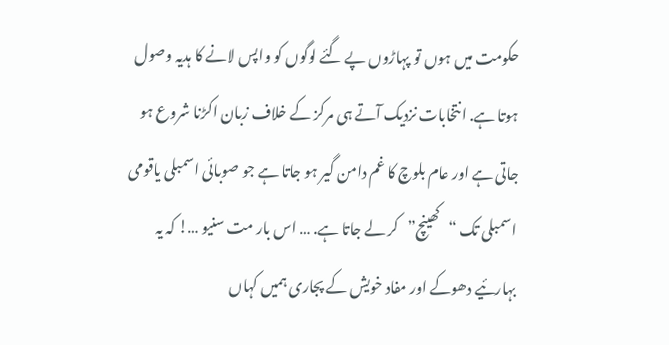حکومت میں ہوں تو پہاڑوں پے گئے لوگوں کو واپس لانے کا ہدیہ وصول ہوتا ہے. انتخابات نزدیک آتے ہی مرکز کے خلاف زبان اکڑنا شروع ہو جاتی ہے اور عام بلوچ کا غم دامن گیر ہو جاتا ہے جو صوبائی اسمبلی یاقومی اسمبلی تک “کھینچ”کر لے جاتا ہے. … اس بار مت سنیو …! کہ یہ بہارئیے دھوکے اور مفاد خویش کے پجاری ہمیں کہاں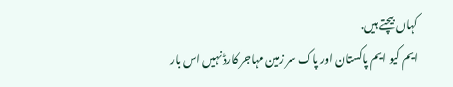کہاں بیچتے ہیں.
ایم کیو ایم پاکستان اور پاک سر زمین مہاجر کارڈ نہیں اس بار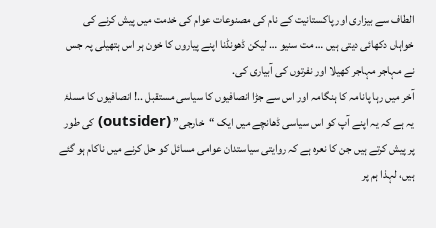الطاف سے بیزاری اور پاکستانیت کے نام کی مصنوعات عوام کی خدمت میں پیش کرنے کی خواہاں دکھائی دیتی ہیں … مت سنیو … لیکن ڈھونڈنا اپنے پیاروں کا خون ہر اس ہتھیلی پہ جس نے مہاجر مہاجر کھیلا اور نفرتوں کی آبیاری کی.
آخر میں رہا پانامہ کا ہنگامہ اور اس سے جڑا انصافیوں کا سیاسی مستقبل ..! انصافیوں کا مسلۂ یہ ہے کہ یہ اپنے آپ کو اس سیاسی ڈھانچے میں ایک “خارجی” (outsider) کی طور پر پیش کرتے ہیں جن کا نعرہ ہے کہ روایتی سیاستدان عوامی مسائل کو حل کرنے میں ناکام ہو گئے ہیں، لہذا ہم پر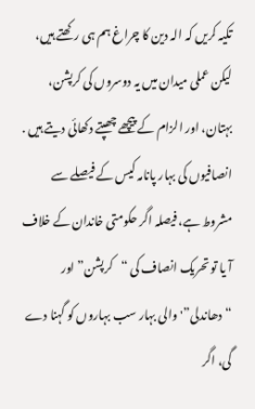تکیہ کریں کہ الہ دین کا چراغ ہم ہی رکھتے ہیں، لیکن عملی میدان میں یہ دوسروں کی کرپشن، بہتان، اور الزام کے پیچھے چھپتے دکھائی دیتے ہیں . انصافیوں کی بہار پانامہ کیس کے فیصلے سے مشروط ہے، فیصلہ اگر حکومتی خاندان کے خلاف آ یا تو تحریک انصاف کی “کرپشن” اور “دھاندلی”' والی بہار سب بہاروں کو گہنا دے گی، اگر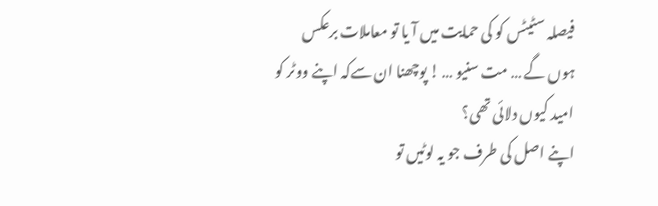فیصلہ سٹیٹس کو کی حمایت میں آ یا تو معاملات برعکس ہوں گے … مت سنیو … ! پوچھنا ان سےکہ اپنے ووٹر کو امید کیوں دلائی تھی؟
اپنے اصل کی طرف جو یہ لوٹیں تو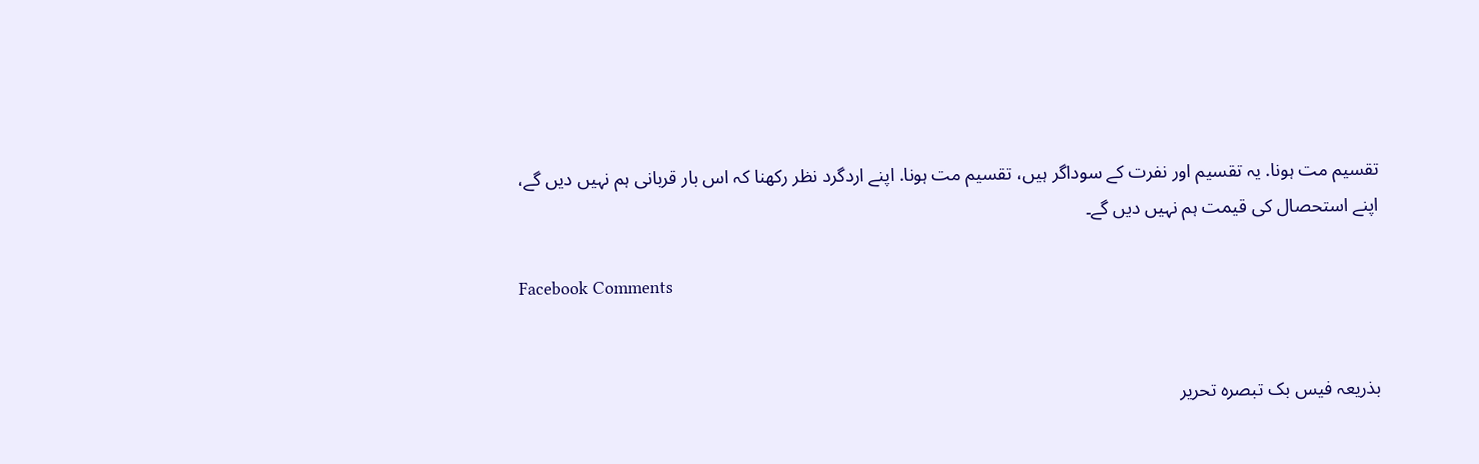تقسیم مت ہونا. یہ تقسیم اور نفرت کے سوداگر ہیں، تقسیم مت ہونا. اپنے اردگرد نظر رکھنا کہ اس بار قربانی ہم نہیں دیں گے، اپنے استحصال کی قیمت ہم نہیں دیں گے۔

Facebook Comments


بذریعہ فیس بک تبصرہ تحریر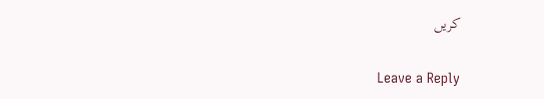کریں

Leave a Reply